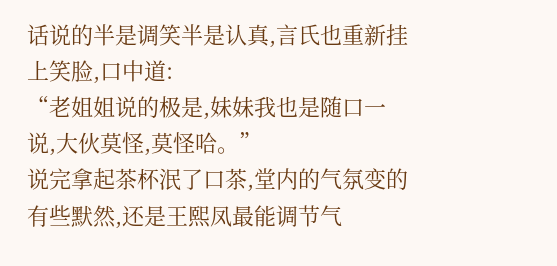话说的半是调笑半是认真,言氏也重新挂上笑脸,口中道:
“老姐姐说的极是,妹妹我也是随口一说,大伙莫怪,莫怪哈。”
说完拿起茶杯泯了口茶,堂内的气氛变的有些默然,还是王熙凤最能调节气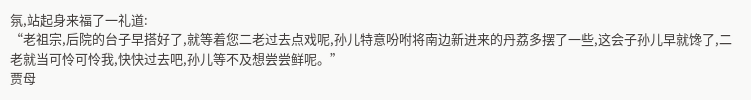氛,站起身来福了一礼道:
“老祖宗,后院的台子早搭好了,就等着您二老过去点戏呢,孙儿特意吩咐将南边新进来的丹荔多摆了一些,这会子孙儿早就馋了,二老就当可怜可怜我,快快过去吧,孙儿等不及想尝尝鲜呢。”
贾母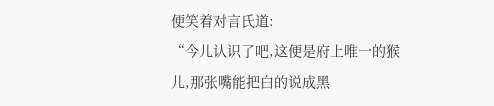便笑着对言氏道:
“今儿认识了吧,这便是府上唯一的猴儿,那张嘴能把白的说成黑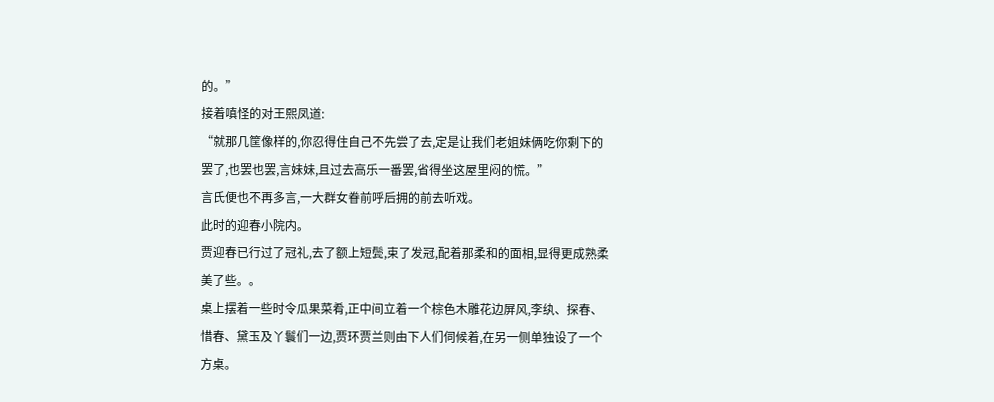的。”
接着嗔怪的对王熙凤道:
“就那几筐像样的,你忍得住自己不先尝了去,定是让我们老姐妹俩吃你剩下的罢了,也罢也罢,言妹妹,且过去高乐一番罢,省得坐这屋里闷的慌。”
言氏便也不再多言,一大群女眷前呼后拥的前去听戏。
此时的迎春小院内。
贾迎春已行过了冠礼,去了额上短鬓,束了发冠,配着那柔和的面相,显得更成熟柔美了些。。
桌上摆着一些时令瓜果菜肴,正中间立着一个棕色木雕花边屏风,李纨、探春、惜春、黛玉及丫鬟们一边,贾环贾兰则由下人们伺候着,在另一侧单独设了一个方桌。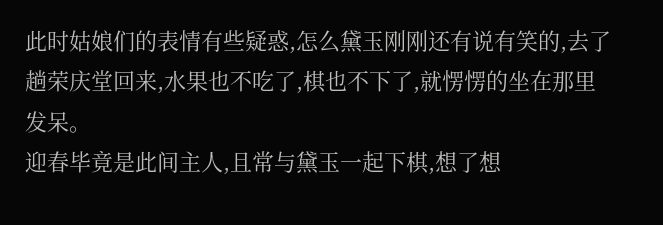此时姑娘们的表情有些疑惑,怎么黛玉刚刚还有说有笑的,去了趟荣庆堂回来,水果也不吃了,棋也不下了,就愣愣的坐在那里发呆。
迎春毕竟是此间主人,且常与黛玉一起下棋,想了想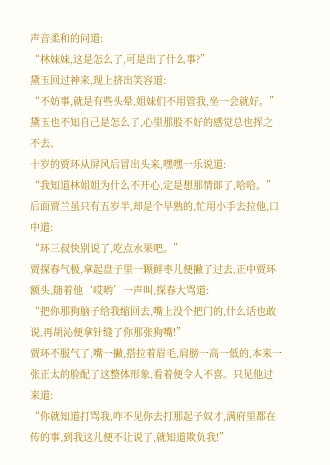声音柔和的问道:
“林妹妹,这是怎么了,可是出了什么事?”
黛玉回过神来,现上挤出笑容道:
“不妨事,就是有些头晕,姐妹们不用管我,坐一会就好。”
黛玉也不知自己是怎么了,心里那股不好的感觉总也挥之不去。
十岁的贾环从屏风后冒出头来,嘿嘿一乐说道:
“我知道林姐姐为什么不开心,定是想那情郞了,哈哈。”
后面贾兰虽只有五岁半,却是个早熟的,忙用小手去拉他,口中道:
“环三叔快别说了,吃点水果吧。”
贾探春气极,拿起盘子里一颗鲜枣儿便撇了过去,正中贾环额头,随着他‘哎哟’一声叫,探春大骂道:
“把你那狗脑子给我缩回去,嘴上没个把门的,什么话也敢说,再胡沁便拿针缝了你那张狗嘴!”
贾环不服气了,嘴一撇,搭拉着眉毛,肩膀一高一低的,本来一张正太的脸配了这整体形象,看着便令人不喜。只见他过来道:
“你就知道打骂我,咋不见你去打那起子奴才,满府里都在传的事,到我这儿便不让说了,就知道欺负我!”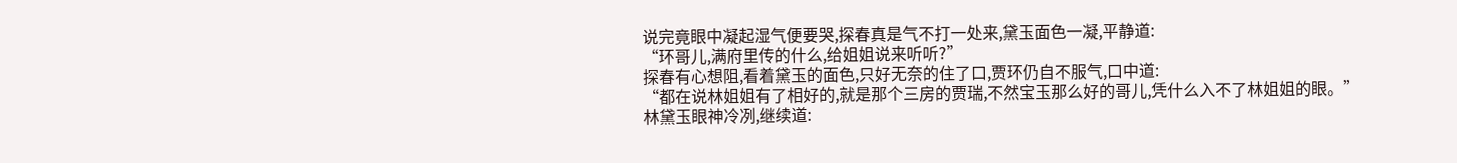说完竟眼中凝起湿气便要哭,探春真是气不打一处来,黛玉面色一凝,平静道:
“环哥儿,满府里传的什么,给姐姐说来听听?”
探春有心想阻,看着黛玉的面色,只好无奈的住了口,贾环仍自不服气,口中道:
“都在说林姐姐有了相好的,就是那个三房的贾瑞,不然宝玉那么好的哥儿,凭什么入不了林姐姐的眼。”
林黛玉眼神冷冽,继续道: